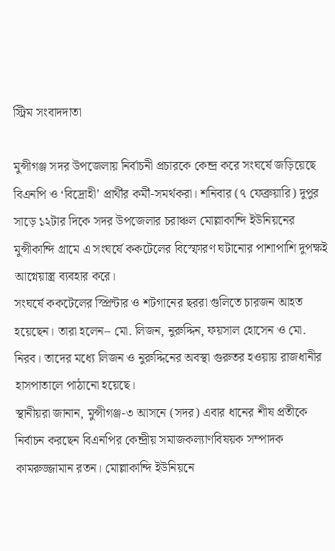স্ট্রিম সংবাদদাতা

মুন্সীগঞ্জ সদর উপজেলায় নির্বাচনী প্রচারকে কেন্দ্র করে সংঘর্ষে জড়িয়েছে বিএনপি ও ‘বিদ্রোহী’ প্রার্থীর কর্মী-সমর্থকরা। শনিবার (৭ ফেব্রুয়ারি) দুপুর সাড়ে ১২টার দিকে সদর উপজেলার চরাঞ্চল মোল্লাকান্দি ইউনিয়নের মুন্সীকান্দি গ্রামে এ সংঘর্ষে ককটেলের বিস্ফোরণ ঘটানোর পাশাপাশি দুপক্ষই আগ্নেয়াস্ত্র ব্যবহার করে।
সংঘর্ষে ককটেলের স্প্রিন্টার ও শটগানের ছররা গুলিতে চারজন আহত হয়েছেন। তারা হলেন– মো. লিজন, নুরুদ্দিন, ফয়সাল হোসেন ও মো. নিরব। তাদের মধ্যে লিজন ও নুরুদ্দিনের অবস্থা গুরুতর হওয়ায় রাজধানীর হাসপাতালে পাঠানো হয়েছে।
স্থানীয়রা জানান, মুন্সীগঞ্জ-৩ আসনে (সদর) এবার ধানের শীষ প্রতীকে নির্বাচন করছেন বিএনপির কেন্দ্রীয় সমাজকল্যাণবিষয়ক সম্পাদক কামরুজ্জামান রতন। মোল্লাকান্দি ইউনিয়নে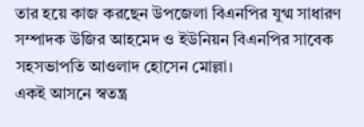তার হয়ে কাজ করছেন উপজেলা বিএনপির যুগ্ম সাধারণ সম্পাদক উজির আহমেদ ও ইউনিয়ন বিএনপির সাবেক সহসভাপতি আওলাদ হোসেন মোল্লা।
একই আসনে স্বতন্ত্র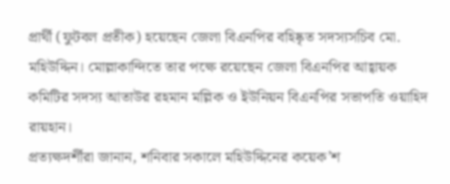প্রার্থী (ফুটবল প্রতীক) হয়েছেন জেলা বিএনপির বহিষ্কৃত সদস্যসচিব মো. মহিউদ্দিন। মোল্লাকান্দিতে তার পক্ষে রয়েছেন জেলা বিএনপির আহ্বায়ক কমিটির সদস্য আতাউর রহমান মল্লিক ও ইউনিয়ন বিএনপির সভাপতি ওয়াহিদ রায়হান।
প্রত্যক্ষদর্শীরা জানান, শনিবার সকালে মহিউদ্দিনের কয়েক’শ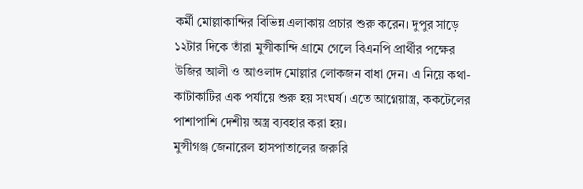কর্মী মোল্লাকান্দির বিভিন্ন এলাকায় প্রচার শুরু করেন। দুপুর সাড়ে ১২টার দিকে তাঁরা মুন্সীকান্দি গ্রামে গেলে বিএনপি প্রার্থীর পক্ষের উজির আলী ও আওলাদ মোল্লার লোকজন বাধা দেন। এ নিয়ে কথা-কাটাকাটির এক পর্যায়ে শুরু হয় সংঘর্ষ। এতে আগ্নেয়াস্ত্র, ককটেলের পাশাপাশি দেশীয় অস্ত্র ব্যবহার করা হয়।
মুন্সীগঞ্জ জেনারেল হাসপাতালের জরুরি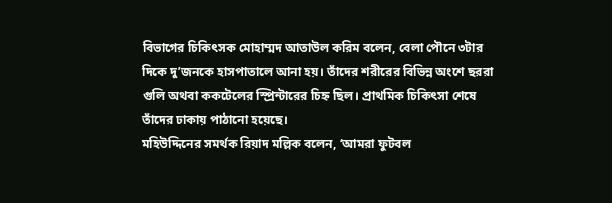বিভাগের চিকিৎসক মোহাম্মদ আতাউল করিম বলেন, বেলা পৌনে ৩টার দিকে দু’জনকে হাসপাতালে আনা হয়। তাঁদের শরীরের বিভিন্ন অংশে ছররা গুলি অথবা ককটেলের স্প্রিন্টারের চিহ্ন ছিল। প্রাথমিক চিকিৎসা শেষে তাঁদের ঢাকায় পাঠানো হয়েছে।
মহিউদ্দিনের সমর্থক রিয়াদ মল্লিক বলেন, ‘আমরা ফুটবল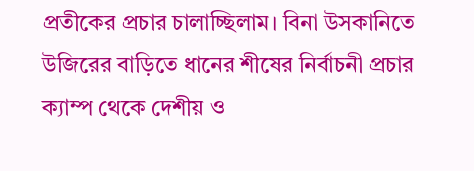প্রতীকের প্রচার চালাচ্ছিলাম। বিনা উসকানিতে উজিরের বাড়িতে ধানের শীষের নির্বাচনী প্রচার ক্যাম্প থেকে দেশীয় ও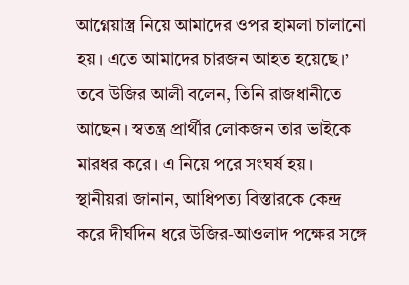আগ্নেয়াস্ত্র নিয়ে আমাদের ওপর হামলা চালানো হয়। এতে আমাদের চারজন আহত হয়েছে।’
তবে উজির আলী বলেন, তিনি রাজধানীতে আছেন। স্বতন্ত্র প্রার্থীর লোকজন তার ভাইকে মারধর করে। এ নিয়ে পরে সংঘর্ষ হয়।
স্থানীয়রা জানান, আধিপত্য বিস্তারকে কেন্দ্র করে দীর্ঘদিন ধরে উজির-আওলাদ পক্ষের সঙ্গে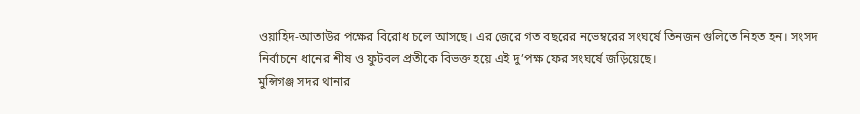ওয়াহিদ-আতাউর পক্ষের বিরোধ চলে আসছে। এর জেরে গত বছরের নভেম্বরের সংঘর্ষে তিনজন গুলিতে নিহত হন। সংসদ নির্বাচনে ধানের শীষ ও ফুটবল প্রতীকে বিভক্ত হয়ে এই দু’পক্ষ ফের সংঘর্ষে জড়িয়েছে।
মুন্সিগঞ্জ সদর থানার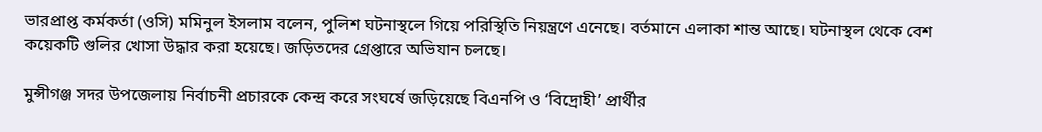ভারপ্রাপ্ত কর্মকর্তা (ওসি) মমিনুল ইসলাম বলেন, পুলিশ ঘটনাস্থলে গিয়ে পরিস্থিতি নিয়ন্ত্রণে এনেছে। বর্তমানে এলাকা শান্ত আছে। ঘটনাস্থল থেকে বেশ কয়েকটি গুলির খোসা উদ্ধার করা হয়েছে। জড়িতদের গ্রেপ্তারে অভিযান চলছে।

মুন্সীগঞ্জ সদর উপজেলায় নির্বাচনী প্রচারকে কেন্দ্র করে সংঘর্ষে জড়িয়েছে বিএনপি ও ‘বিদ্রোহী’ প্রার্থীর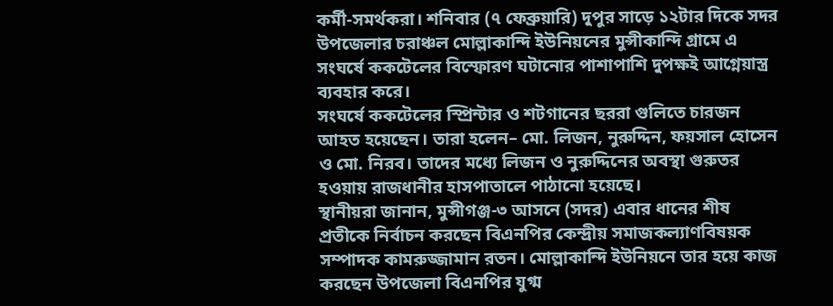কর্মী-সমর্থকরা। শনিবার (৭ ফেব্রুয়ারি) দুপুর সাড়ে ১২টার দিকে সদর উপজেলার চরাঞ্চল মোল্লাকান্দি ইউনিয়নের মুন্সীকান্দি গ্রামে এ সংঘর্ষে ককটেলের বিস্ফোরণ ঘটানোর পাশাপাশি দুপক্ষই আগ্নেয়াস্ত্র ব্যবহার করে।
সংঘর্ষে ককটেলের স্প্রিন্টার ও শটগানের ছররা গুলিতে চারজন আহত হয়েছেন। তারা হলেন– মো. লিজন, নুরুদ্দিন, ফয়সাল হোসেন ও মো. নিরব। তাদের মধ্যে লিজন ও নুরুদ্দিনের অবস্থা গুরুতর হওয়ায় রাজধানীর হাসপাতালে পাঠানো হয়েছে।
স্থানীয়রা জানান, মুন্সীগঞ্জ-৩ আসনে (সদর) এবার ধানের শীষ প্রতীকে নির্বাচন করছেন বিএনপির কেন্দ্রীয় সমাজকল্যাণবিষয়ক সম্পাদক কামরুজ্জামান রতন। মোল্লাকান্দি ইউনিয়নে তার হয়ে কাজ করছেন উপজেলা বিএনপির যুগ্ম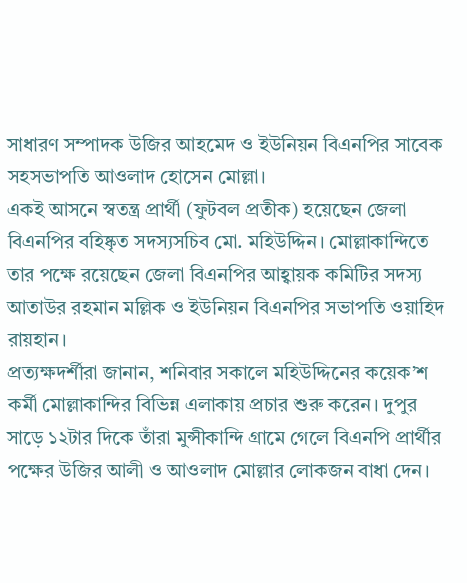সাধারণ সম্পাদক উজির আহমেদ ও ইউনিয়ন বিএনপির সাবেক সহসভাপতি আওলাদ হোসেন মোল্লা।
একই আসনে স্বতন্ত্র প্রার্থী (ফুটবল প্রতীক) হয়েছেন জেলা বিএনপির বহিষ্কৃত সদস্যসচিব মো. মহিউদ্দিন। মোল্লাকান্দিতে তার পক্ষে রয়েছেন জেলা বিএনপির আহ্বায়ক কমিটির সদস্য আতাউর রহমান মল্লিক ও ইউনিয়ন বিএনপির সভাপতি ওয়াহিদ রায়হান।
প্রত্যক্ষদর্শীরা জানান, শনিবার সকালে মহিউদ্দিনের কয়েক’শ কর্মী মোল্লাকান্দির বিভিন্ন এলাকায় প্রচার শুরু করেন। দুপুর সাড়ে ১২টার দিকে তাঁরা মুন্সীকান্দি গ্রামে গেলে বিএনপি প্রার্থীর পক্ষের উজির আলী ও আওলাদ মোল্লার লোকজন বাধা দেন।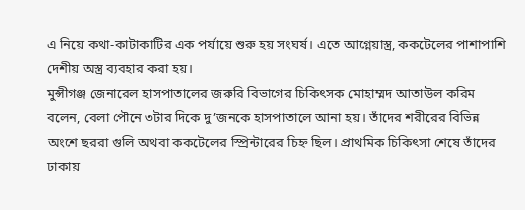এ নিয়ে কথা-কাটাকাটির এক পর্যায়ে শুরু হয় সংঘর্ষ। এতে আগ্নেয়াস্ত্র, ককটেলের পাশাপাশি দেশীয় অস্ত্র ব্যবহার করা হয়।
মুন্সীগঞ্জ জেনারেল হাসপাতালের জরুরি বিভাগের চিকিৎসক মোহাম্মদ আতাউল করিম বলেন, বেলা পৌনে ৩টার দিকে দু’জনকে হাসপাতালে আনা হয়। তাঁদের শরীরের বিভিন্ন অংশে ছররা গুলি অথবা ককটেলের স্প্রিন্টারের চিহ্ন ছিল। প্রাথমিক চিকিৎসা শেষে তাঁদের ঢাকায়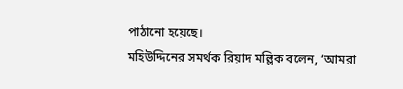পাঠানো হয়েছে।
মহিউদ্দিনের সমর্থক রিয়াদ মল্লিক বলেন, ‘আমরা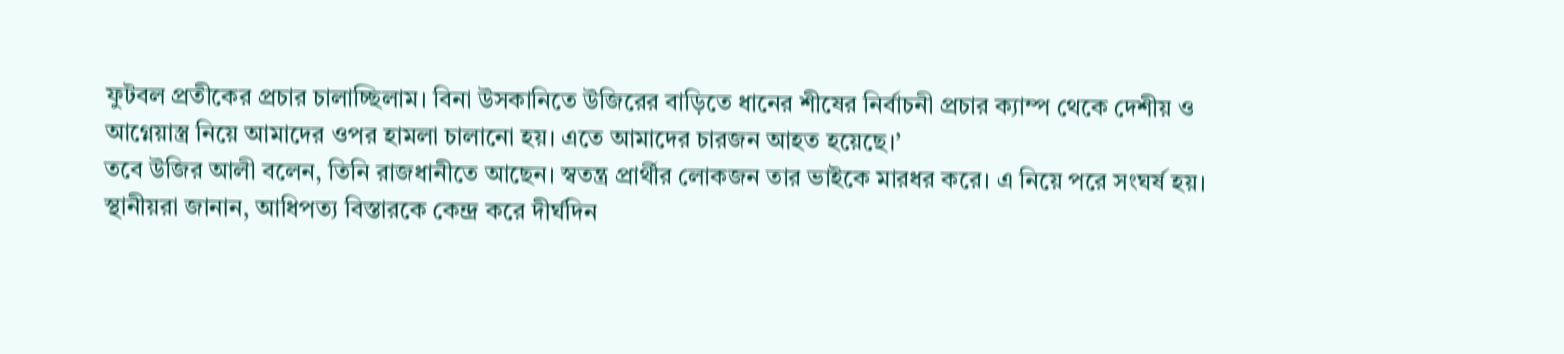ফুটবল প্রতীকের প্রচার চালাচ্ছিলাম। বিনা উসকানিতে উজিরের বাড়িতে ধানের শীষের নির্বাচনী প্রচার ক্যাম্প থেকে দেশীয় ও আগ্নেয়াস্ত্র নিয়ে আমাদের ওপর হামলা চালানো হয়। এতে আমাদের চারজন আহত হয়েছে।’
তবে উজির আলী বলেন, তিনি রাজধানীতে আছেন। স্বতন্ত্র প্রার্থীর লোকজন তার ভাইকে মারধর করে। এ নিয়ে পরে সংঘর্ষ হয়।
স্থানীয়রা জানান, আধিপত্য বিস্তারকে কেন্দ্র করে দীর্ঘদিন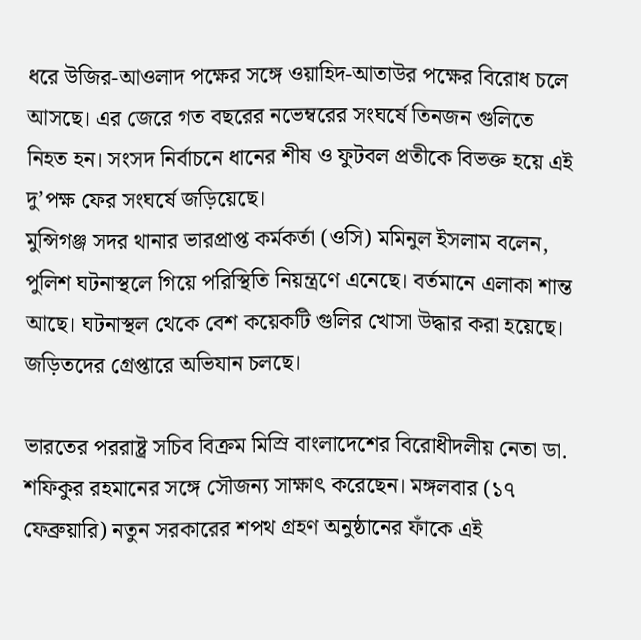ধরে উজির-আওলাদ পক্ষের সঙ্গে ওয়াহিদ-আতাউর পক্ষের বিরোধ চলে আসছে। এর জেরে গত বছরের নভেম্বরের সংঘর্ষে তিনজন গুলিতে নিহত হন। সংসদ নির্বাচনে ধানের শীষ ও ফুটবল প্রতীকে বিভক্ত হয়ে এই দু’পক্ষ ফের সংঘর্ষে জড়িয়েছে।
মুন্সিগঞ্জ সদর থানার ভারপ্রাপ্ত কর্মকর্তা (ওসি) মমিনুল ইসলাম বলেন, পুলিশ ঘটনাস্থলে গিয়ে পরিস্থিতি নিয়ন্ত্রণে এনেছে। বর্তমানে এলাকা শান্ত আছে। ঘটনাস্থল থেকে বেশ কয়েকটি গুলির খোসা উদ্ধার করা হয়েছে। জড়িতদের গ্রেপ্তারে অভিযান চলছে।

ভারতের পররাষ্ট্র সচিব বিক্রম মিস্রি বাংলাদেশের বিরোধীদলীয় নেতা ডা. শফিকুর রহমানের সঙ্গে সৌজন্য সাক্ষাৎ করেছেন। মঙ্গলবার (১৭ ফেব্রুয়ারি) নতুন সরকারের শপথ গ্রহণ অনুষ্ঠানের ফাঁকে এই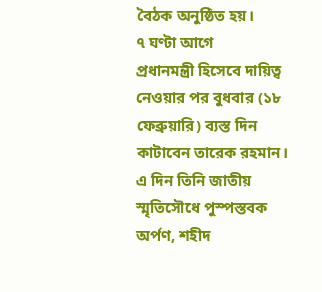বৈঠক অনুষ্ঠিত হয়।
৭ ঘণ্টা আগে
প্রধানমন্ত্রী হিসেবে দায়িত্ব নেওয়ার পর বুধবার (১৮ ফেব্রুয়ারি) ব্যস্ত দিন কাটাবেন তারেক রহমান। এ দিন তিনি জাতীয় স্মৃতিসৌধে পুস্পস্তবক অর্পণ, শহীদ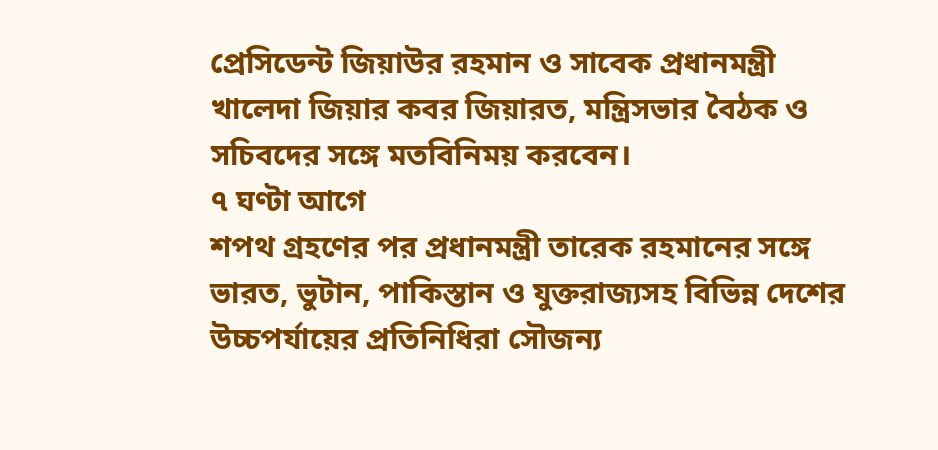প্রেসিডেন্ট জিয়াউর রহমান ও সাবেক প্রধানমন্ত্রী খালেদা জিয়ার কবর জিয়ারত, মন্ত্রিসভার বৈঠক ও সচিবদের সঙ্গে মতবিনিময় করবেন।
৭ ঘণ্টা আগে
শপথ গ্রহণের পর প্রধানমন্ত্রী তারেক রহমানের সঙ্গে ভারত, ভুটান, পাকিস্তান ও যুক্তরাজ্যসহ বিভিন্ন দেশের উচ্চপর্যায়ের প্রতিনিধিরা সৌজন্য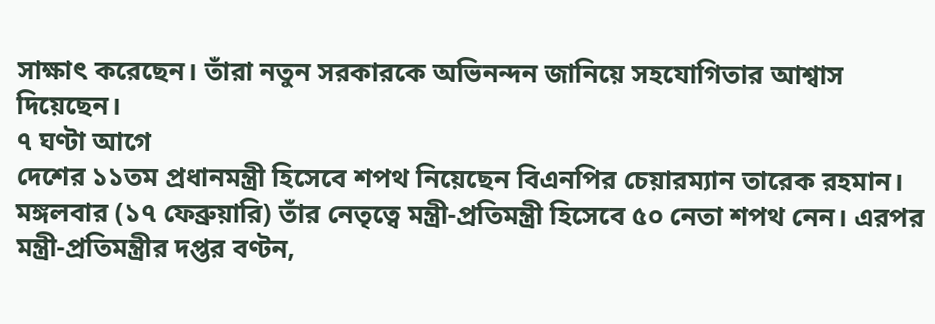সাক্ষাৎ করেছেন। তাঁরা নতুন সরকারকে অভিনন্দন জানিয়ে সহযোগিতার আশ্বাস দিয়েছেন।
৭ ঘণ্টা আগে
দেশের ১১তম প্রধানমন্ত্রী হিসেবে শপথ নিয়েছেন বিএনপির চেয়ারম্যান তারেক রহমান। মঙ্গলবার (১৭ ফেব্রুয়ারি) তাঁর নেতৃত্বে মন্ত্রী-প্রতিমন্ত্রী হিসেবে ৫০ নেতা শপথ নেন। এরপর মন্ত্রী-প্রতিমন্ত্রীর দপ্তর বণ্টন,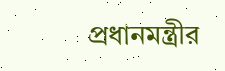প্রধানমন্ত্রীর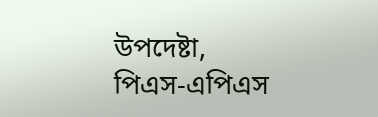উপদেষ্টা, পিএস-এপিএস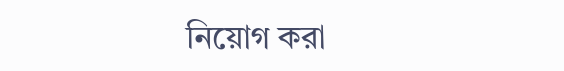নিয়োগ করা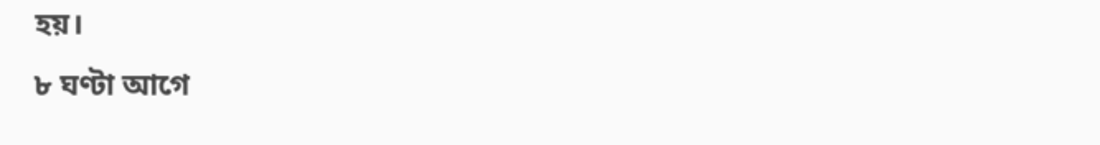হয়।
৮ ঘণ্টা আগে